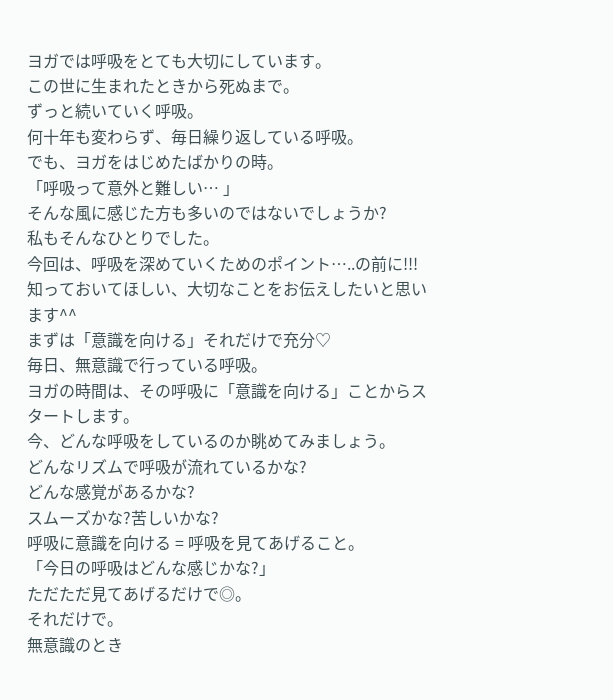ヨガでは呼吸をとても大切にしています。
この世に生まれたときから死ぬまで。
ずっと続いていく呼吸。
何十年も変わらず、毎日繰り返している呼吸。
でも、ヨガをはじめたばかりの時。
「呼吸って意外と難しい… 」
そんな風に感じた方も多いのではないでしょうか?
私もそんなひとりでした。
今回は、呼吸を深めていくためのポイント…..の前に!!!
知っておいてほしい、大切なことをお伝えしたいと思います^^
まずは「意識を向ける」それだけで充分♡
毎日、無意識で行っている呼吸。
ヨガの時間は、その呼吸に「意識を向ける」ことからスタートします。
今、どんな呼吸をしているのか眺めてみましょう。
どんなリズムで呼吸が流れているかな?
どんな感覚があるかな?
スムーズかな?苦しいかな?
呼吸に意識を向ける = 呼吸を見てあげること。
「今日の呼吸はどんな感じかな?」
ただただ見てあげるだけで◎。
それだけで。
無意識のとき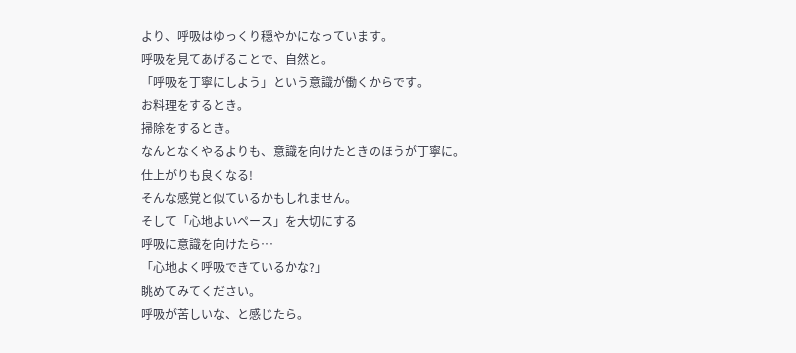より、呼吸はゆっくり穏やかになっています。
呼吸を見てあげることで、自然と。
「呼吸を丁寧にしよう」という意識が働くからです。
お料理をするとき。
掃除をするとき。
なんとなくやるよりも、意識を向けたときのほうが丁寧に。
仕上がりも良くなる!
そんな感覚と似ているかもしれません。
そして「心地よいペース」を大切にする
呼吸に意識を向けたら…
「心地よく呼吸できているかな?」
眺めてみてください。
呼吸が苦しいな、と感じたら。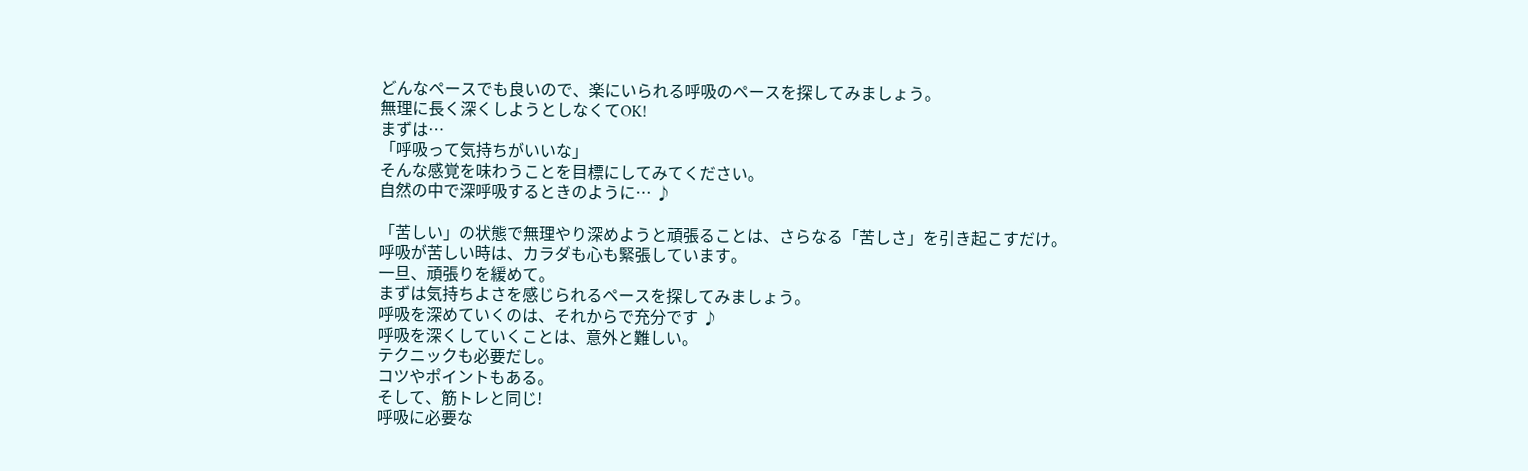どんなペースでも良いので、楽にいられる呼吸のペースを探してみましょう。
無理に長く深くしようとしなくてOK!
まずは…
「呼吸って気持ちがいいな」
そんな感覚を味わうことを目標にしてみてください。
自然の中で深呼吸するときのように… ♪

「苦しい」の状態で無理やり深めようと頑張ることは、さらなる「苦しさ」を引き起こすだけ。
呼吸が苦しい時は、カラダも心も緊張しています。
一旦、頑張りを緩めて。
まずは気持ちよさを感じられるペースを探してみましょう。
呼吸を深めていくのは、それからで充分です ♪
呼吸を深くしていくことは、意外と難しい。
テクニックも必要だし。
コツやポイントもある。
そして、筋トレと同じ!
呼吸に必要な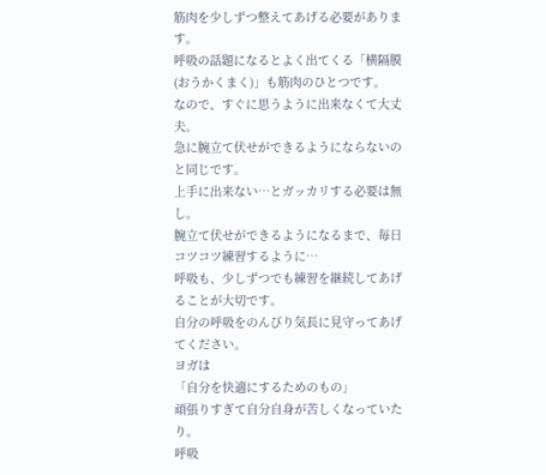筋肉を少しずつ整えてあげる必要があります。
呼吸の話題になるとよく出てくる「横隔膜(おうかくまく)」も筋肉のひとつです。
なので、すぐに思うように出来なくて大丈夫。
急に腕立て伏せができるようにならないのと同じです。
上手に出来ない…とガッカリする必要は無し。
腕立て伏せができるようになるまで、毎日コツコツ練習するように…
呼吸も、少しずつでも練習を継続してあげることが大切です。
自分の呼吸をのんびり気長に見守ってあげてください。
ヨガは
「自分を快適にするためのもの」
頑張りすぎて自分自身が苦しくなっていたり。
呼吸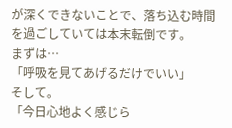が深くできないことで、落ち込む時間を過ごしていては本末転倒です。
まずは…
「呼吸を見てあげるだけでいい」
そして。
「今日心地よく感じら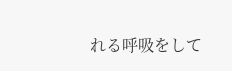れる呼吸をして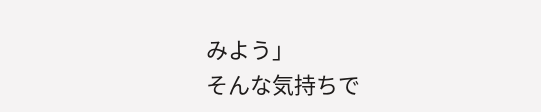みよう」
そんな気持ちで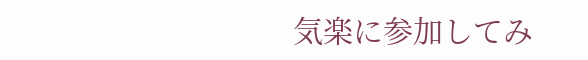気楽に参加してみ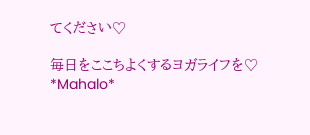てください♡

毎日をここちよくするヨガライフを♡
*Mahalo*